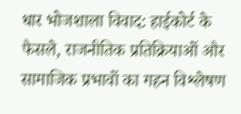धार भोजशाला विवाद: हाईकोर्ट के फैसले, राजनीतिक प्रतिक्रियाओं और सामाजिक प्रभावों का गहन विश्लेषण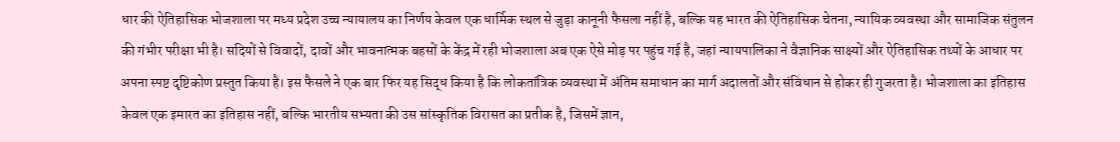धार की ऐतिहासिक भोजशाला पर मध्य प्रदेश उच्च न्यायालय का निर्णय केवल एक धार्मिक स्थल से जुड़ा कानूनी फैसला नहीं है, बल्कि यह भारत की ऐतिहासिक चेतना, न्यायिक व्यवस्था और सामाजिक संतुलन की गंभीर परीक्षा भी है। सदियों से विवादों, दावों और भावनात्मक बहसों के केंद्र में रही भोजशाला अब एक ऐसे मोड़ पर पहुंच गई है, जहां न्यायपालिका ने वैज्ञानिक साक्ष्यों और ऐतिहासिक तथ्यों के आधार पर अपना स्पष्ट दृष्टिकोण प्रस्तुत किया है। इस फैसले ने एक बार फिर यह सिद्ध किया है कि लोकतांत्रिक व्यवस्था में अंतिम समाधान का मार्ग अदालतों और संविधान से होकर ही गुजरता है। भोजशाला का इतिहास केवल एक इमारत का इतिहास नहीं, बल्कि भारतीय सभ्यता की उस सांस्कृतिक विरासत का प्रतीक है, जिसमें ज्ञान,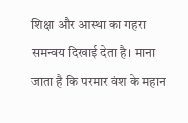शिक्षा और आस्था का गहरा समन्वय दिखाई देता है। माना जाता है कि परमार वंश के महान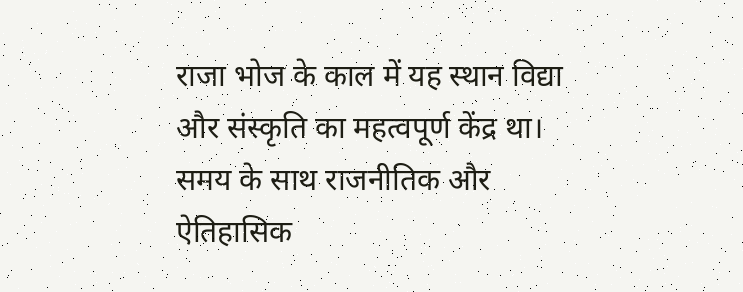राजा भोज के काल में यह स्थान विद्या और संस्कृति का महत्वपूर्ण केंद्र था। समय के साथ राजनीतिक और ऐतिहासिक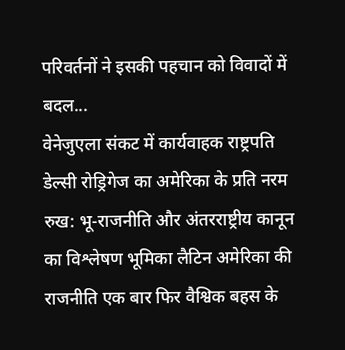परिवर्तनों ने इसकी पहचान को विवादों में बदल...
वेनेजुएला संकट में कार्यवाहक राष्ट्रपति डेल्सी रोड्रिगेज का अमेरिका के प्रति नरम रुख: भू-राजनीति और अंतरराष्ट्रीय कानून का विश्लेषण भूमिका लैटिन अमेरिका की राजनीति एक बार फिर वैश्विक बहस के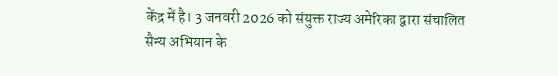केंद्र में है। 3 जनवरी 2026 को संयुक्त राज्य अमेरिका द्वारा संचालित सैन्य अभियान के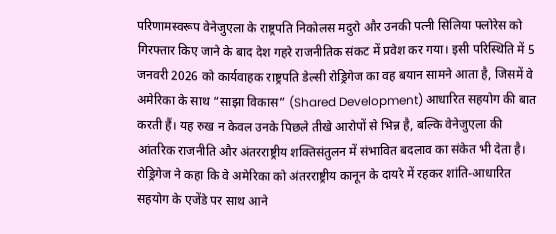परिणामस्वरूप वेनेजुएला के राष्ट्रपति निकोलस मदुरो और उनकी पत्नी सिलिया फ्लोरेस को गिरफ्तार किए जाने के बाद देश गहरे राजनीतिक संकट में प्रवेश कर गया। इसी परिस्थिति में 5 जनवरी 2026 को कार्यवाहक राष्ट्रपति डेल्सी रोड्रिगेज का वह बयान सामने आता है, जिसमें वे अमेरिका के साथ “साझा विकास” (Shared Development) आधारित सहयोग की बात करती हैं। यह रुख न केवल उनके पिछले तीखे आरोपों से भिन्न है, बल्कि वेनेजुएला की आंतरिक राजनीति और अंतरराष्ट्रीय शक्तिसंतुलन में संभावित बदलाव का संकेत भी देता है। रोड्रिगेज ने कहा कि वे अमेरिका को अंतरराष्ट्रीय कानून के दायरे में रहकर शांति-आधारित सहयोग के एजेंडे पर साथ आने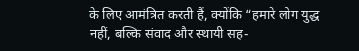के लिए आमंत्रित करती हैं, क्योंकि “हमारे लोग युद्ध नहीं, बल्कि संवाद और स्थायी सह-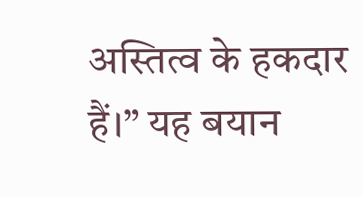अस्तित्व के हकदार हैं।” यह बयान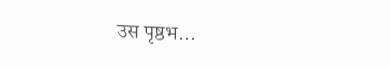उस पृष्ठभ...